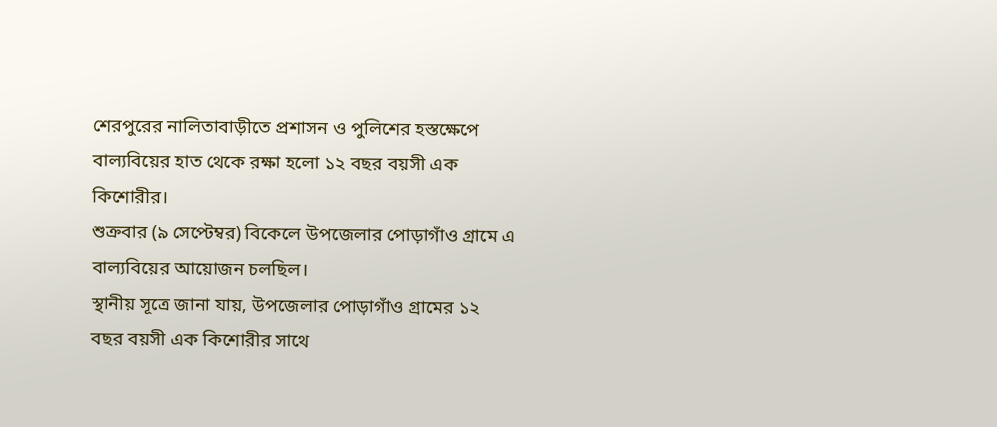শেরপুরের নালিতাবাড়ীতে প্রশাসন ও পুলিশের হস্তক্ষেপে বাল্যবিয়ের হাত থেকে রক্ষা হলো ১২ বছর বয়সী এক কিশোরীর।
শুক্রবার (৯ সেপ্টেম্বর) বিকেলে উপজেলার পোড়াগাঁও গ্রামে এ বাল্যবিয়ের আয়োজন চলছিল।
স্থানীয় সূত্রে জানা যায়, উপজেলার পোড়াগাঁও গ্রামের ১২ বছর বয়সী এক কিশোরীর সাথে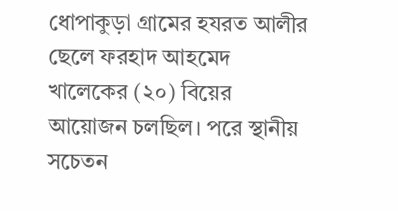ধোপাকুড়া গ্রামের হযরত আলীর ছেলে ফরহাদ আহমেদ খালেকের (২০) বিয়ের আয়োজন চলছিল। পরে স্থানীয় সচেতন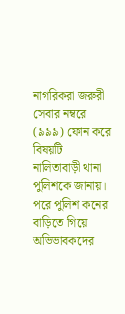নাগরিকরা জরুরী সেবার নম্বরে (৯৯৯) ফোন করে বিষয়টি নালিতাবাড়ী থানা পুলিশকে জানায়। পরে পুলিশ কনের বাড়িতে গিয়ে অভিভাবকদের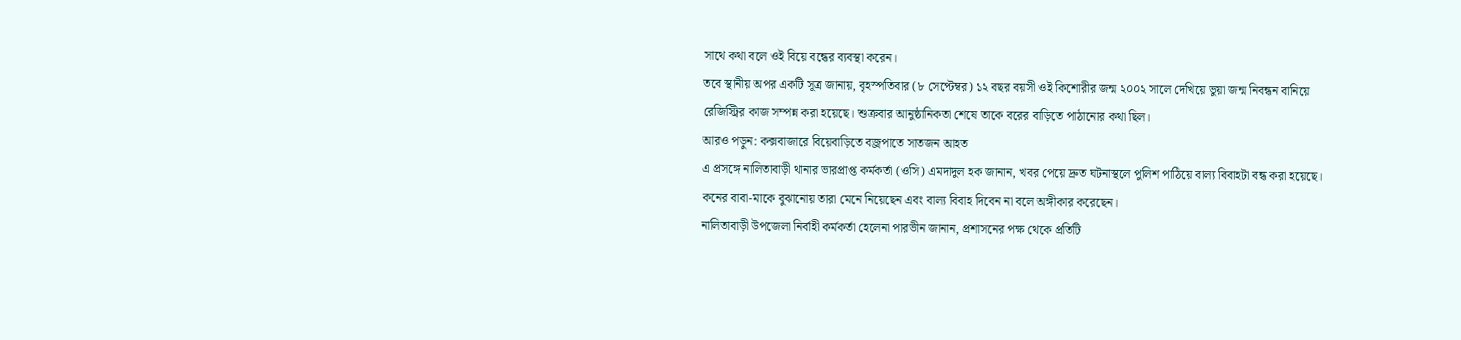সাথে কথা বলে ওই বিয়ে বন্ধের ব্যবস্থা করেন।
তবে স্থানীয় অপর একটি সূত্র জানায়, বৃহস্পতিবার (৮ সেপ্টেম্বর) ১২ বছর বয়সী ওই কিশোরীর জন্ম ২০০২ সালে দেখিয়ে ভুয়া জন্ম নিবন্ধন বানিয়ে রেজিস্ট্রির কাজ সম্পন্ন করা হয়েছে। শুক্রবার আনুষ্ঠানিকতা শেষে তাকে বরের বাড়িতে পাঠানোর কথা ছিল।
আরও পড়ুন: কক্সবাজারে বিয়েবাড়িতে বজ্রপাতে সাতজন আহত
এ প্রসঙ্গে নালিতাবাড়ী থানার ভারপ্রাপ্ত কর্মকর্তা (ওসি) এমদাদুল হক জানান, খবর পেয়ে দ্রুত ঘটনাস্থলে পুলিশ পাঠিয়ে বাল্য বিবাহটা বন্ধ করা হয়েছে। কনের বাবা-মাকে বুঝানোয় তারা মেনে নিয়েছেন এবং বাল্য বিবাহ দিবেন না বলে অঙ্গীকার করেছেন।
নালিতাবাড়ী উপজেলা নির্বাহী কর্মকর্তা হেলেনা পারভীন জানান, প্রশাসনের পক্ষ থেকে প্রতিটি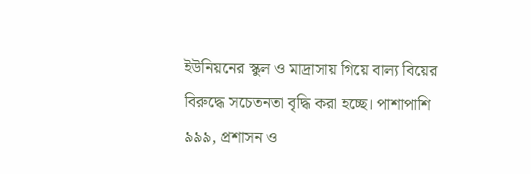ইউনিয়নের স্কুল ও মাদ্রাসায় গিয়ে বাল্য বিয়ের বিরুদ্ধে সচেতনতা বৃদ্ধি করা হচ্ছে। পাশাপাশি ৯৯৯, প্রশাসন ও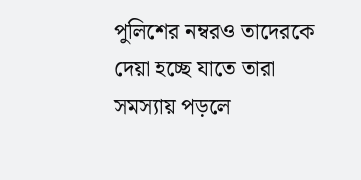পুলিশের নম্বরও তাদেরকে দেয়া হচ্ছে যাতে তারা সমস্যায় পড়লে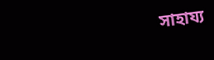সাহায্য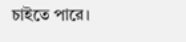চাইতে পারে।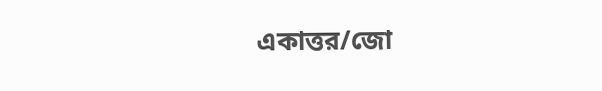একাত্তর/জো